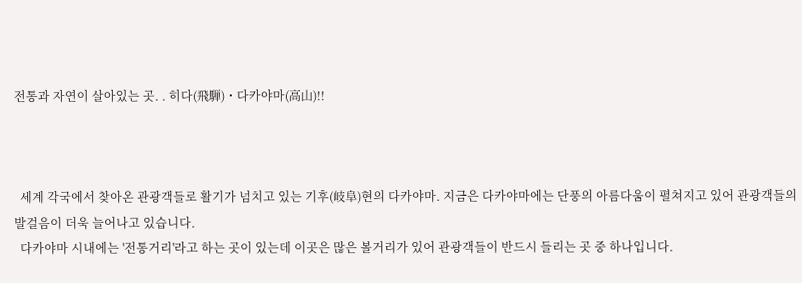전통과 자연이 살아있는 곳. . 히다(飛騨)・다카야마(高山)!!



  세계 각국에서 찾아온 관광객들로 활기가 넘치고 있는 기후(岐阜)현의 다카야마. 지금은 다카야마에는 단풍의 아름다움이 펼쳐지고 있어 관광객들의 발걸음이 더욱 늘어나고 있습니다.
  다카야마 시내에는 '전통거리'라고 하는 곳이 있는데 이곳은 많은 볼거리가 있어 관광객들이 반드시 들리는 곳 중 하나입니다.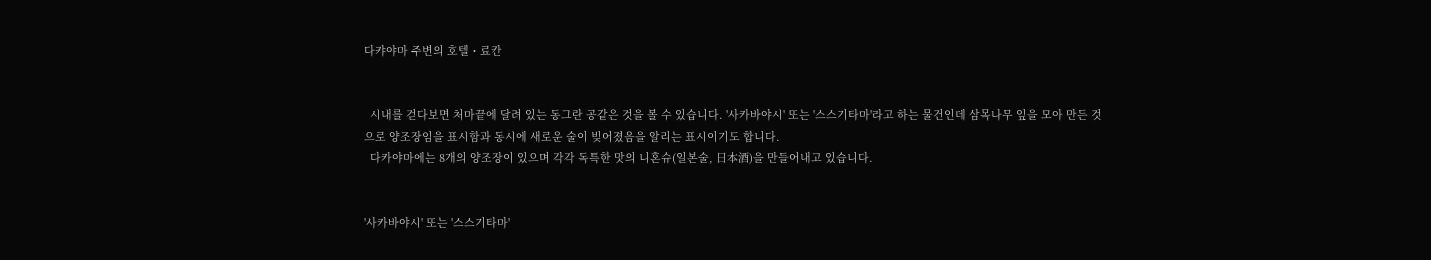다캬야마 주변의 호텔・료칸


  시내를 걷다보면 처마끝에 달려 있는 동그란 공같은 것을 볼 수 있습니다. '사카바야시' 또는 '스스기타마'라고 하는 물건인데 삼목나무 잎을 모아 만든 것으로 양조장임을 표시함과 동시에 새로운 술이 빚어졌음을 알리는 표시이기도 합니다.
  다카야마에는 8개의 양조장이 있으며 각각 독특한 맛의 니혼슈(일본술, 日本酒)을 만들어내고 있습니다.


'사카바야시' 또는 '스스기타마'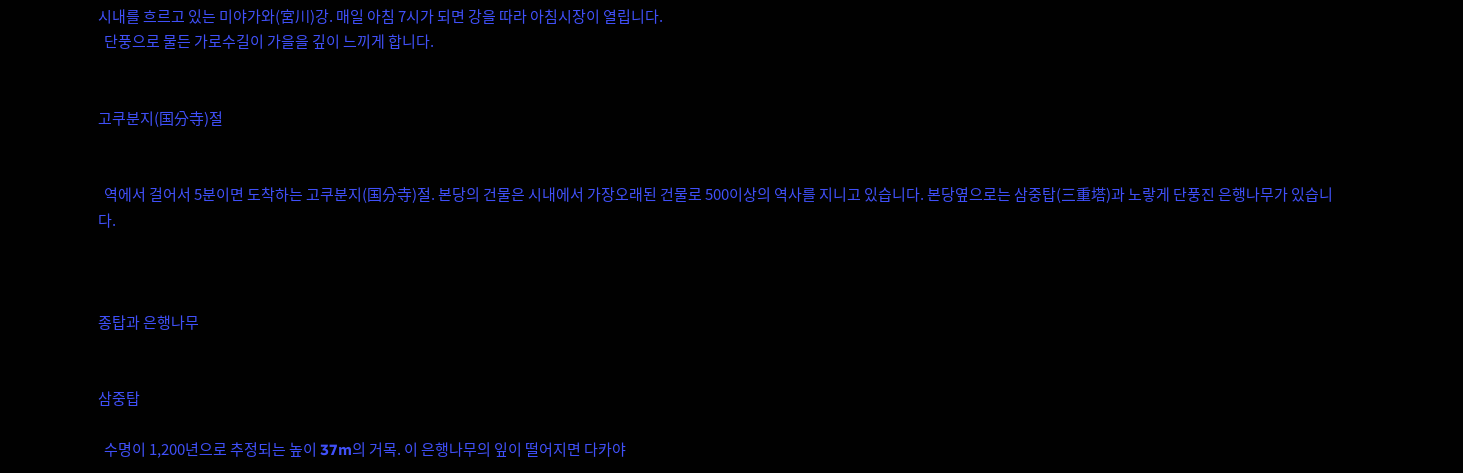시내를 흐르고 있는 미야가와(宮川)강. 매일 아침 7시가 되면 강을 따라 아침시장이 열립니다.
  단풍으로 물든 가로수길이 가을을 깊이 느끼게 합니다.


고쿠분지(国分寺)절


  역에서 걸어서 5분이면 도착하는 고쿠분지(国分寺)절. 본당의 건물은 시내에서 가장오래된 건물로 500이상의 역사를 지니고 있습니다. 본당옆으로는 삼중탑(三重塔)과 노랗게 단풍진 은행나무가 있습니다.



종탑과 은행나무


삼중탑

  수명이 1,200년으로 추정되는 높이 37m의 거목. 이 은행나무의 잎이 떨어지면 다카야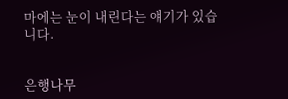마에는 눈이 내린다는 얘기가 있습니다.


은행나무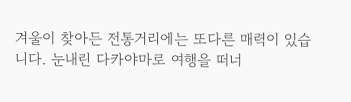겨울이 찾아든 전통거리에는 또다른 매력이 있습니다. 눈내린 다카야마로 여행을 떠너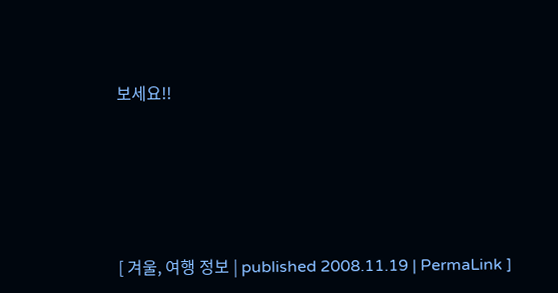보세요!!





[ 겨울, 여행 정보 | published 2008.11.19 | PermaLink ]